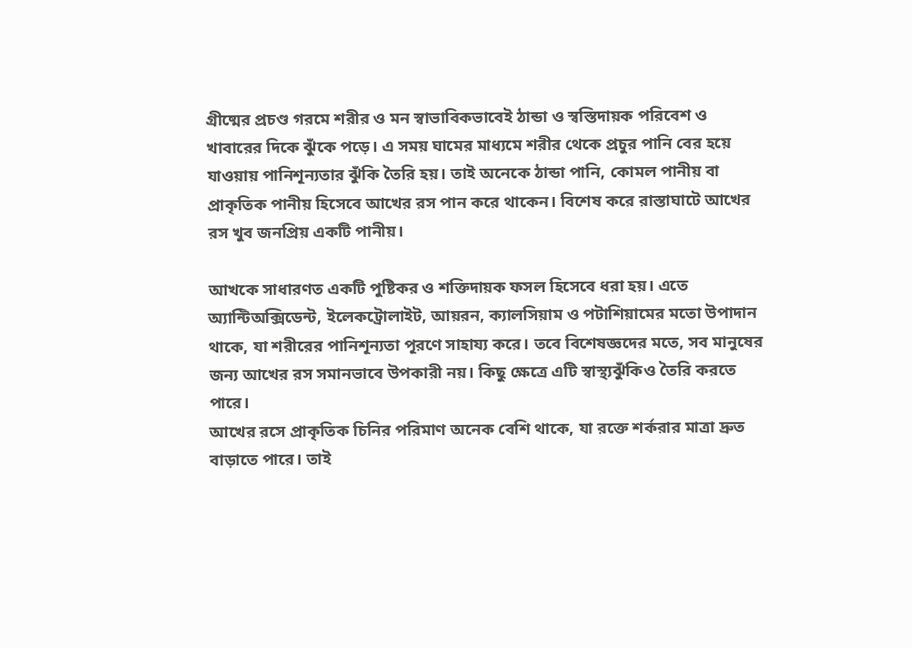গ্রীষ্মের প্রচণ্ড গরমে শরীর ও মন স্বাভাবিকভাবেই ঠান্ডা ও স্বস্তিদায়ক পরিবেশ ও খাবারের দিকে ঝুঁকে পড়ে। এ সময় ঘামের মাধ্যমে শরীর থেকে প্রচুর পানি বের হয়ে যাওয়ায় পানিশূন্যতার ঝুঁকি তৈরি হয়। তাই অনেকে ঠান্ডা পানি, কোমল পানীয় বা প্রাকৃতিক পানীয় হিসেবে আখের রস পান করে থাকেন। বিশেষ করে রাস্তাঘাটে আখের রস খুব জনপ্রিয় একটি পানীয়।

আখকে সাধারণত একটি পুষ্টিকর ও শক্তিদায়ক ফসল হিসেবে ধরা হয়। এতে অ্যান্টিঅক্সিডেন্ট, ইলেকট্রোলাইট, আয়রন, ক্যালসিয়াম ও পটাশিয়ামের মতো উপাদান থাকে, যা শরীরের পানিশূন্যতা পূরণে সাহায্য করে। তবে বিশেষজ্ঞদের মতে, সব মানুষের জন্য আখের রস সমানভাবে উপকারী নয়। কিছু ক্ষেত্রে এটি স্বাস্থ্যঝুঁকিও তৈরি করতে পারে।
আখের রসে প্রাকৃতিক চিনির পরিমাণ অনেক বেশি থাকে, যা রক্তে শর্করার মাত্রা দ্রুত বাড়াতে পারে। তাই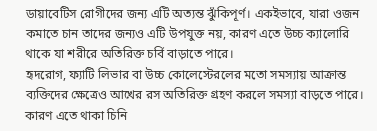ডায়াবেটিস রোগীদের জন্য এটি অত্যন্ত ঝুঁকিপূর্ণ। একইভাবে, যারা ওজন কমাতে চান তাদের জন্যও এটি উপযুক্ত নয়, কারণ এতে উচ্চ ক্যালোরি থাকে যা শরীরে অতিরিক্ত চর্বি বাড়াতে পারে।
হৃদরোগ, ফ্যাটি লিভার বা উচ্চ কোলেস্টেরলের মতো সমস্যায় আক্রান্ত ব্যক্তিদের ক্ষেত্রেও আখের রস অতিরিক্ত গ্রহণ করলে সমস্যা বাড়তে পারে। কারণ এতে থাকা চিনি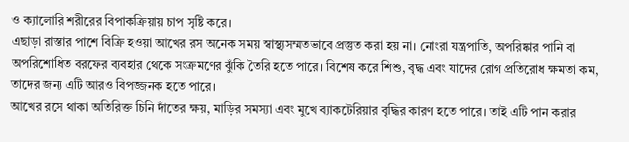ও ক্যালোরি শরীরের বিপাকক্রিয়ায় চাপ সৃষ্টি করে।
এছাড়া রাস্তার পাশে বিক্রি হওয়া আখের রস অনেক সময় স্বাস্থ্যসম্মতভাবে প্রস্তুত করা হয় না। নোংরা যন্ত্রপাতি, অপরিষ্কার পানি বা অপরিশোধিত বরফের ব্যবহার থেকে সংক্রমণের ঝুঁকি তৈরি হতে পারে। বিশেষ করে শিশু, বৃদ্ধ এবং যাদের রোগ প্রতিরোধ ক্ষমতা কম, তাদের জন্য এটি আরও বিপজ্জনক হতে পারে।
আখের রসে থাকা অতিরিক্ত চিনি দাঁতের ক্ষয়, মাড়ির সমস্যা এবং মুখে ব্যাকটেরিয়ার বৃদ্ধির কারণ হতে পারে। তাই এটি পান করার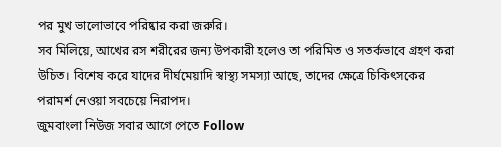পর মুখ ভালোভাবে পরিষ্কার করা জরুরি।
সব মিলিয়ে, আখের রস শরীরের জন্য উপকারী হলেও তা পরিমিত ও সতর্কভাবে গ্রহণ করা উচিত। বিশেষ করে যাদের দীর্ঘমেয়াদি স্বাস্থ্য সমস্যা আছে, তাদের ক্ষেত্রে চিকিৎসকের পরামর্শ নেওয়া সবচেয়ে নিরাপদ।
জুমবাংলা নিউজ সবার আগে পেতে Follow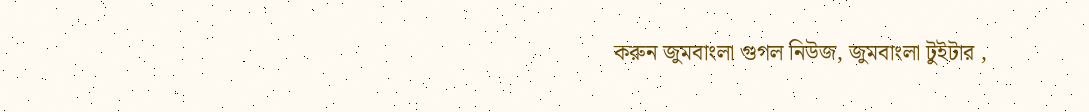করুন জুমবাংলা গুগল নিউজ, জুমবাংলা টুইটার ,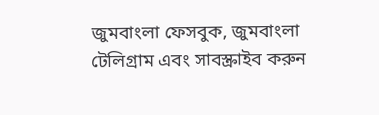জুমবাংলা ফেসবুক, জুমবাংলা টেলিগ্রাম এবং সাবস্ক্রাইব করুন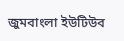জুমবাংলা ইউটিউব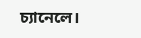চ্যানেলে।